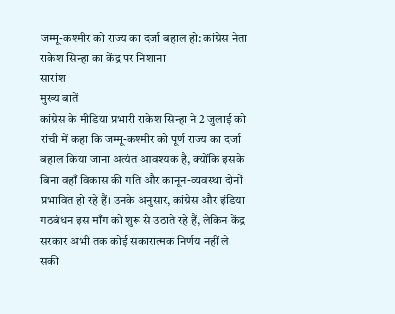जम्मू-कश्मीर को राज्य का दर्जा बहाल हो: कांग्रेस नेता राकेश सिन्हा का केंद्र पर निशाना
सारांश
मुख्य बातें
कांग्रेस के मीडिया प्रभारी राकेश सिन्हा ने 2 जुलाई को रांची में कहा कि जम्मू-कश्मीर को पूर्ण राज्य का दर्जा बहाल किया जाना अत्यंत आवश्यक है, क्योंकि इसके बिना वहाँ विकास की गति और कानून-व्यवस्था दोनों प्रभावित हो रहे हैं। उनके अनुसार, कांग्रेस और इंडिया गठबंधन इस माँग को शुरू से उठाते रहे हैं, लेकिन केंद्र सरकार अभी तक कोई सकारात्मक निर्णय नहीं ले सकी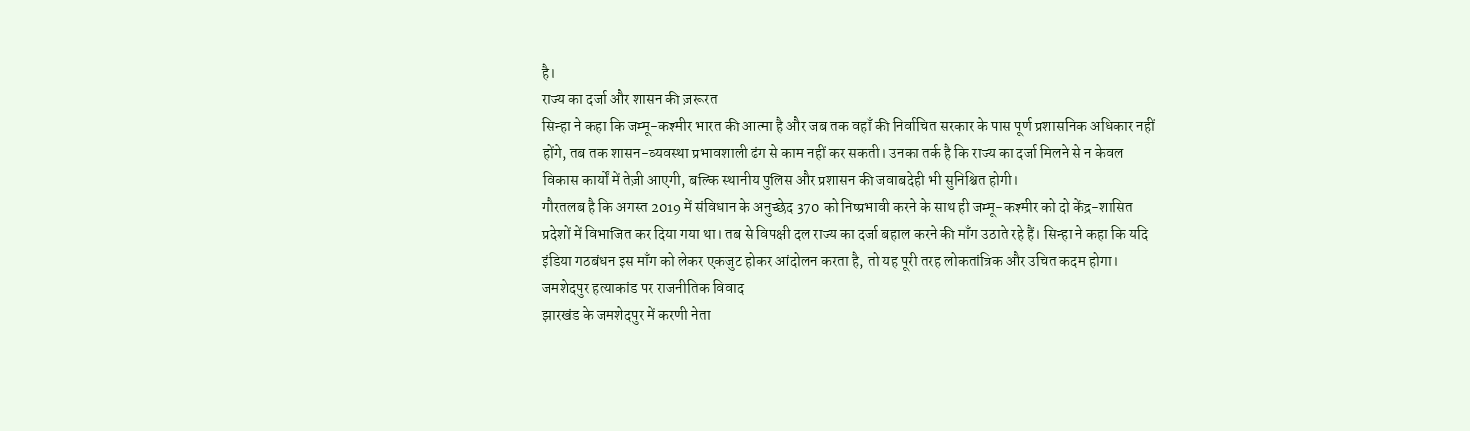है।
राज्य का दर्जा और शासन की ज़रूरत
सिन्हा ने कहा कि जम्मू-कश्मीर भारत की आत्मा है और जब तक वहाँ की निर्वाचित सरकार के पास पूर्ण प्रशासनिक अधिकार नहीं होंगे, तब तक शासन-व्यवस्था प्रभावशाली ढंग से काम नहीं कर सकती। उनका तर्क है कि राज्य का दर्जा मिलने से न केवल विकास कार्यों में तेज़ी आएगी, बल्कि स्थानीय पुलिस और प्रशासन की जवाबदेही भी सुनिश्चित होगी।
गौरतलब है कि अगस्त 2019 में संविधान के अनुच्छेद 370 को निष्प्रभावी करने के साथ ही जम्मू-कश्मीर को दो केंद्र-शासित प्रदेशों में विभाजित कर दिया गया था। तब से विपक्षी दल राज्य का दर्जा बहाल करने की माँग उठाते रहे हैं। सिन्हा ने कहा कि यदि इंडिया गठबंधन इस माँग को लेकर एकजुट होकर आंदोलन करता है, तो यह पूरी तरह लोकतांत्रिक और उचित कदम होगा।
जमशेदपुर हत्याकांड पर राजनीतिक विवाद
झारखंड के जमशेदपुर में करणी नेता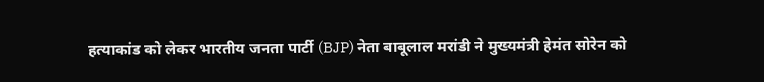हत्याकांड को लेकर भारतीय जनता पार्टी (BJP) नेता बाबूलाल मरांडी ने मुख्यमंत्री हेमंत सोरेन को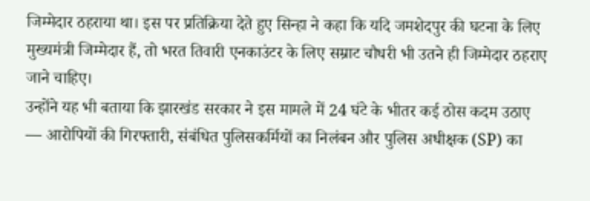जिम्मेदार ठहराया था। इस पर प्रतिक्रिया देते हुए सिन्हा ने कहा कि यदि जमशेदपुर की घटना के लिए मुख्यमंत्री जिम्मेदार हैं, तो भरत तिवारी एनकाउंटर के लिए सम्राट चौधरी भी उतने ही जिम्मेदार ठहराए जाने चाहिए।
उन्होंने यह भी बताया कि झारखंड सरकार ने इस मामले में 24 घंटे के भीतर कई ठोस कदम उठाए — आरोपियों की गिरफ्तारी, संबंधित पुलिसकर्मियों का निलंबन और पुलिस अधीक्षक (SP) का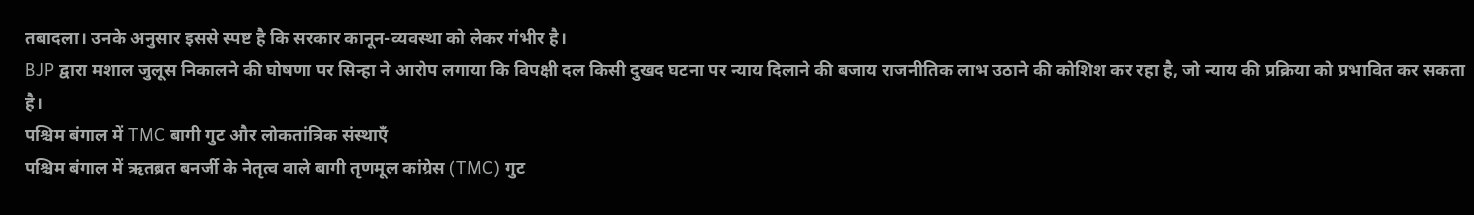तबादला। उनके अनुसार इससे स्पष्ट है कि सरकार कानून-व्यवस्था को लेकर गंभीर है।
BJP द्वारा मशाल जुलूस निकालने की घोषणा पर सिन्हा ने आरोप लगाया कि विपक्षी दल किसी दुखद घटना पर न्याय दिलाने की बजाय राजनीतिक लाभ उठाने की कोशिश कर रहा है, जो न्याय की प्रक्रिया को प्रभावित कर सकता है।
पश्चिम बंगाल में TMC बागी गुट और लोकतांत्रिक संस्थाएँ
पश्चिम बंगाल में ऋतब्रत बनर्जी के नेतृत्व वाले बागी तृणमूल कांग्रेस (TMC) गुट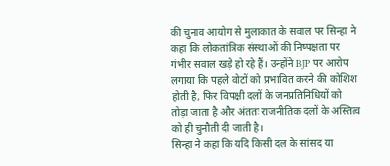की चुनाव आयोग से मुलाकात के सवाल पर सिन्हा ने कहा कि लोकतांत्रिक संस्थाओं की निष्पक्षता पर गंभीर सवाल खड़े हो रहे हैं। उन्होंने BJP पर आरोप लगाया कि पहले वोटों को प्रभावित करने की कोशिश होती है, फिर विपक्षी दलों के जनप्रतिनिधियों को तोड़ा जाता है और अंततः राजनीतिक दलों के अस्तित्व को ही चुनौती दी जाती है।
सिन्हा ने कहा कि यदि किसी दल के सांसद या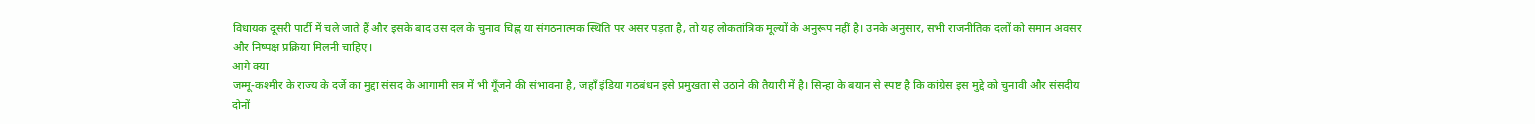विधायक दूसरी पार्टी में चले जाते हैं और इसके बाद उस दल के चुनाव चिह्न या संगठनात्मक स्थिति पर असर पड़ता है, तो यह लोकतांत्रिक मूल्यों के अनुरूप नहीं है। उनके अनुसार, सभी राजनीतिक दलों को समान अवसर और निष्पक्ष प्रक्रिया मिलनी चाहिए।
आगे क्या
जम्मू-कश्मीर के राज्य के दर्जे का मुद्दा संसद के आगामी सत्र में भी गूँजने की संभावना है, जहाँ इंडिया गठबंधन इसे प्रमुखता से उठाने की तैयारी में है। सिन्हा के बयान से स्पष्ट है कि कांग्रेस इस मुद्दे को चुनावी और संसदीय दोनों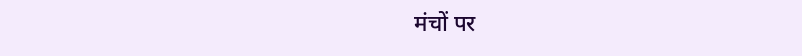मंचों पर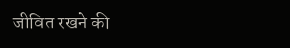जीवित रखने की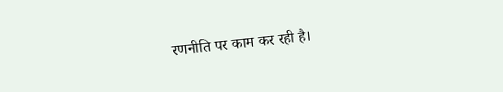रणनीति पर काम कर रही है।